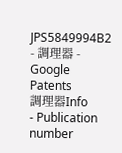JPS5849994B2 - 調理器 - Google Patents
調理器Info
- Publication number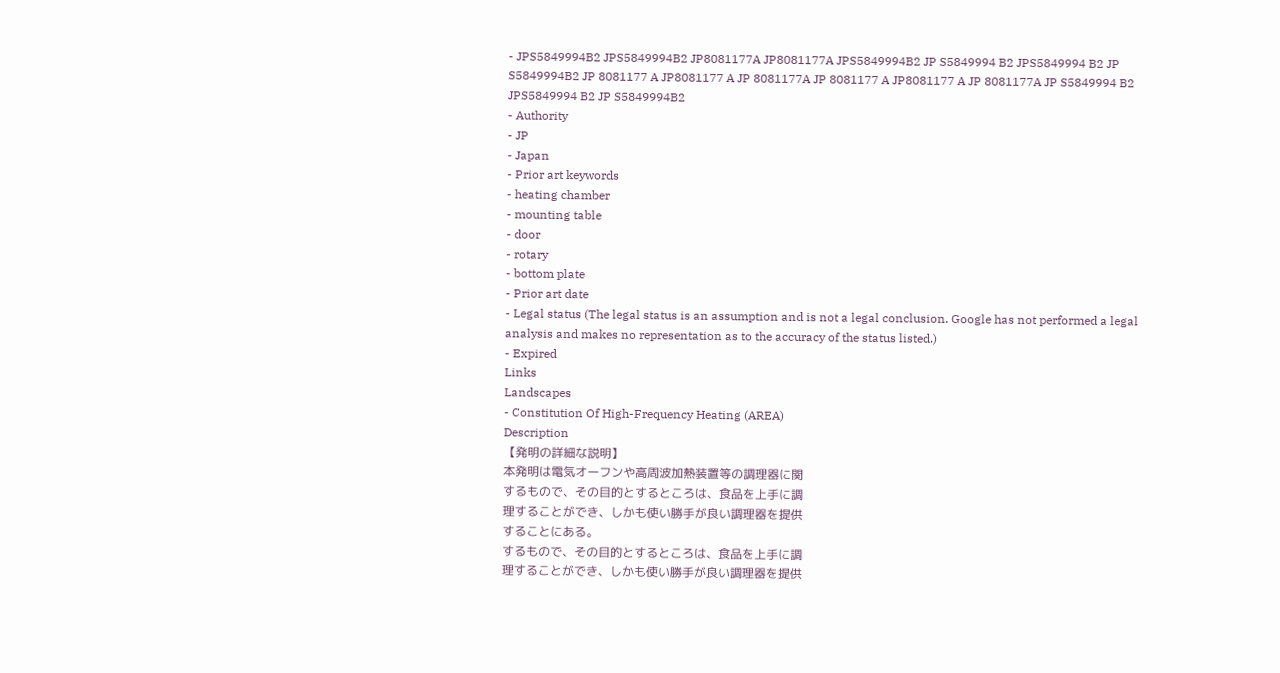- JPS5849994B2 JPS5849994B2 JP8081177A JP8081177A JPS5849994B2 JP S5849994 B2 JPS5849994 B2 JP S5849994B2 JP 8081177 A JP8081177 A JP 8081177A JP 8081177 A JP8081177 A JP 8081177A JP S5849994 B2 JPS5849994 B2 JP S5849994B2
- Authority
- JP
- Japan
- Prior art keywords
- heating chamber
- mounting table
- door
- rotary
- bottom plate
- Prior art date
- Legal status (The legal status is an assumption and is not a legal conclusion. Google has not performed a legal analysis and makes no representation as to the accuracy of the status listed.)
- Expired
Links
Landscapes
- Constitution Of High-Frequency Heating (AREA)
Description
【発明の詳細な説明】
本発明は電気オーフンや高周波加熱装置等の調理器に関
するもので、その目的とするところは、食品を上手に調
理することができ、しかも使い勝手が良い調理器を提供
することにある。
するもので、その目的とするところは、食品を上手に調
理することができ、しかも使い勝手が良い調理器を提供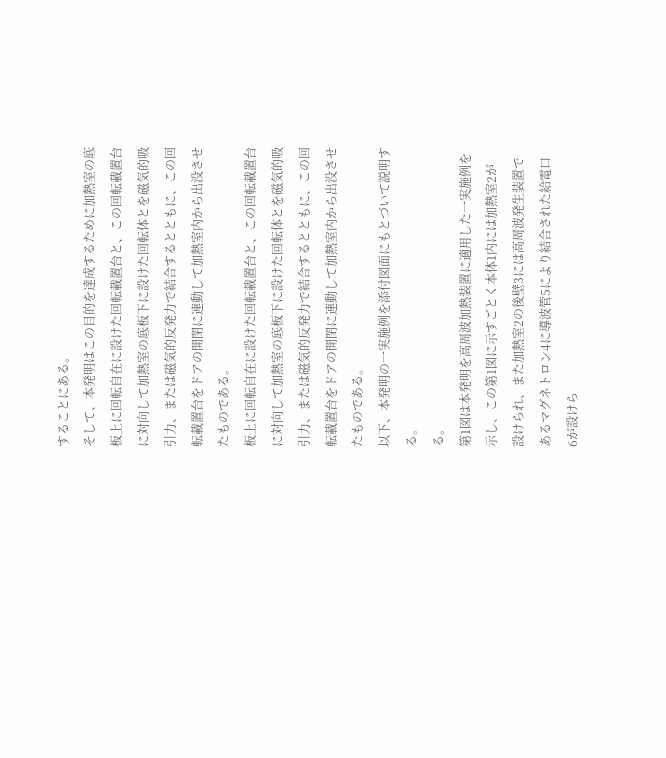することにある。
そして、本発明はこの目的を達成するために加熱室の底
板上に回転自在に設けた回転載置台と、この回転載置台
に対向して加熱室の底板下に設けた回転体とを磁気的吸
引力、または磁気的反発力で結合するとともに、この回
転載置台をドアの開閉に連動して加熱室内から出没させ
たものである。
板上に回転自在に設けた回転載置台と、この回転載置台
に対向して加熱室の底板下に設けた回転体とを磁気的吸
引力、または磁気的反発力で結合するとともに、この回
転載置台をドアの開閉に連動して加熱室内から出没させ
たものである。
以下、本発明の一実施例を添付図面にもとづいて説明す
る。
る。
第1図は本発明を高周波加熱装置に適用した一実施例を
示し、この第1図に示すごとく本体1内には加熱室2が
設けられ、また加熱室2の後壁3には高周波発生装置で
あるマグネトロン4に導波管5により結合された給電口
6が設けら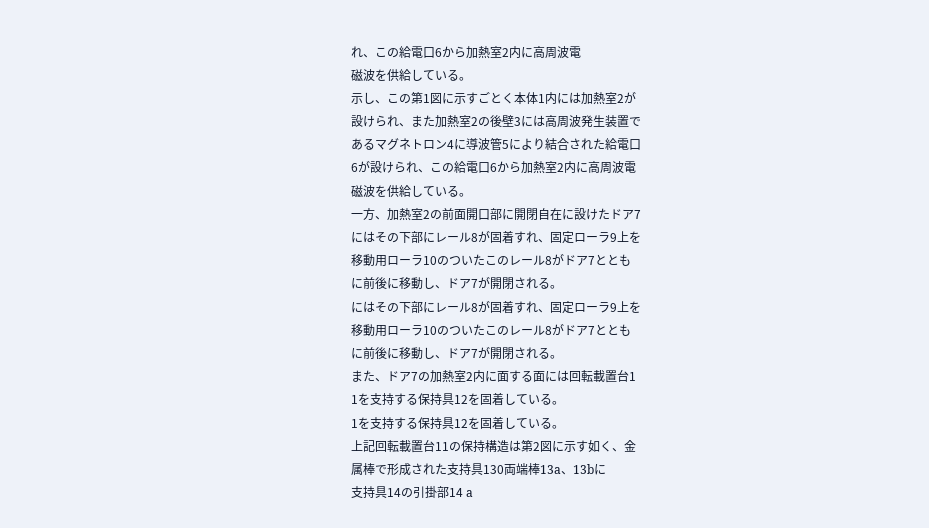れ、この給電口6から加熱室2内に高周波電
磁波を供給している。
示し、この第1図に示すごとく本体1内には加熱室2が
設けられ、また加熱室2の後壁3には高周波発生装置で
あるマグネトロン4に導波管5により結合された給電口
6が設けられ、この給電口6から加熱室2内に高周波電
磁波を供給している。
一方、加熱室2の前面開口部に開閉自在に設けたドア7
にはその下部にレール8が固着すれ、固定ローラ9上を
移動用ローラ10のついたこのレール8がドア7ととも
に前後に移動し、ドア7が開閉される。
にはその下部にレール8が固着すれ、固定ローラ9上を
移動用ローラ10のついたこのレール8がドア7ととも
に前後に移動し、ドア7が開閉される。
また、ドア7の加熱室2内に面する面には回転載置台1
1を支持する保持具12を固着している。
1を支持する保持具12を固着している。
上記回転載置台11の保持構造は第2図に示す如く、金
属棒で形成された支持具130両端棒13a、13bに
支持具14の引掛部14 a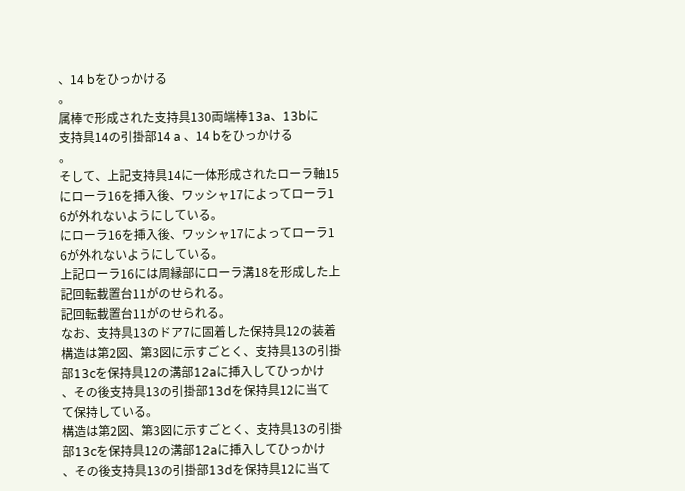、14 bをひっかける
。
属棒で形成された支持具130両端棒13a、13bに
支持具14の引掛部14 a 、14 bをひっかける
。
そして、上記支持具14に一体形成されたローラ軸15
にローラ16を挿入後、ワッシャ17によってローラ1
6が外れないようにしている。
にローラ16を挿入後、ワッシャ17によってローラ1
6が外れないようにしている。
上記ローラ16には周縁部にローラ溝18を形成した上
記回転載置台11がのせられる。
記回転載置台11がのせられる。
なお、支持具13のドア7に固着した保持具12の装着
構造は第2図、第3図に示すごとく、支持具13の引掛
部13cを保持具12の溝部12aに挿入してひっかけ
、その後支持具13の引掛部13dを保持具12に当て
て保持している。
構造は第2図、第3図に示すごとく、支持具13の引掛
部13cを保持具12の溝部12aに挿入してひっかけ
、その後支持具13の引掛部13dを保持具12に当て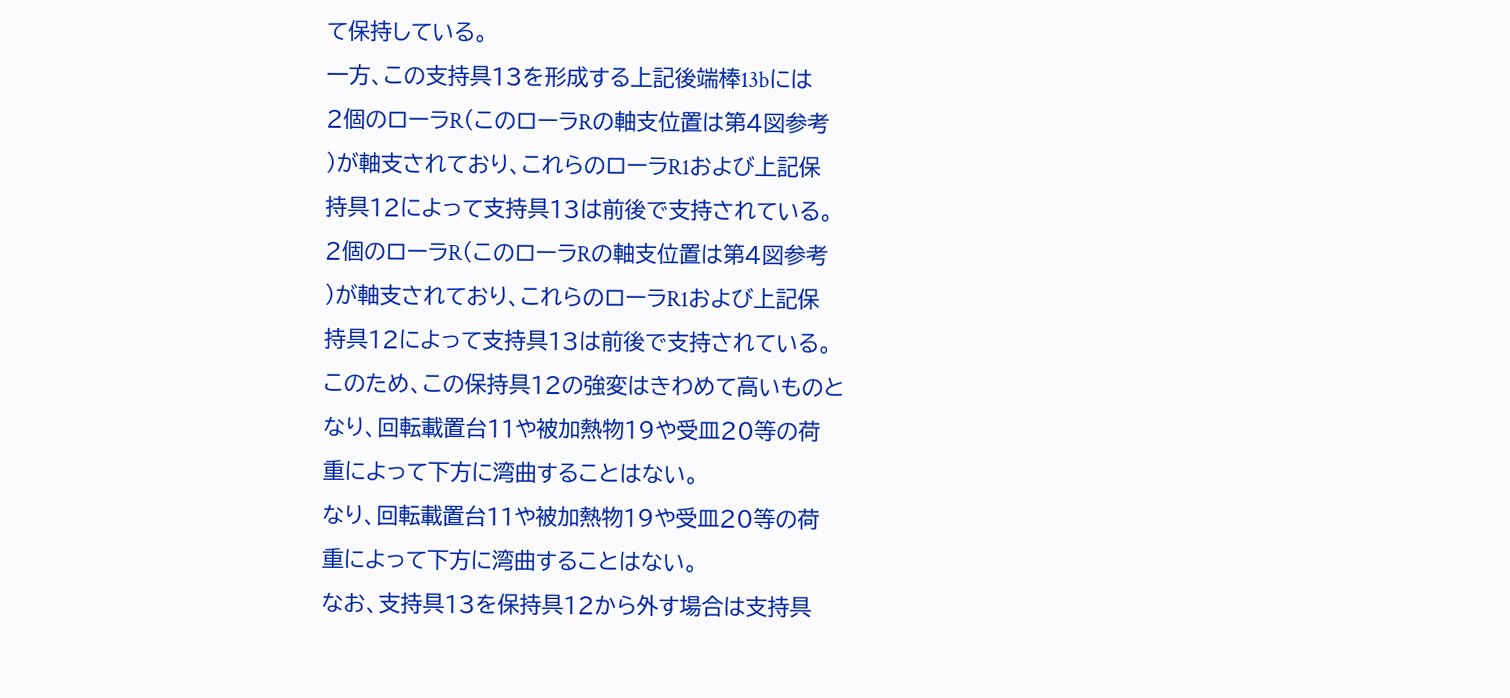て保持している。
一方、この支持具13を形成する上記後端棒13bには
2個のローラR(このローラRの軸支位置は第4図参考
)が軸支されており、これらのローラR1および上記保
持具12によって支持具13は前後で支持されている。
2個のローラR(このローラRの軸支位置は第4図参考
)が軸支されており、これらのローラR1および上記保
持具12によって支持具13は前後で支持されている。
このため、この保持具12の強変はきわめて高いものと
なり、回転載置台11や被加熱物19や受皿20等の荷
重によって下方に湾曲することはない。
なり、回転載置台11や被加熱物19や受皿20等の荷
重によって下方に湾曲することはない。
なお、支持具13を保持具12から外す場合は支持具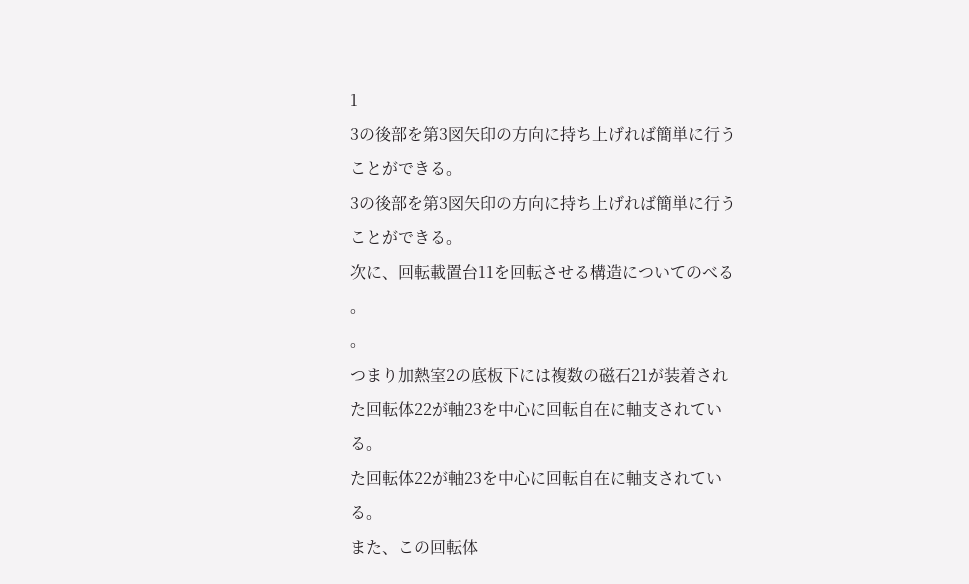1
3の後部を第3図矢印の方向に持ち上げれば簡単に行う
ことができる。
3の後部を第3図矢印の方向に持ち上げれば簡単に行う
ことができる。
次に、回転載置台11を回転させる構造についてのべる
。
。
つまり加熱室2の底板下には複数の磁石21が装着され
た回転体22が軸23を中心に回転自在に軸支されてい
る。
た回転体22が軸23を中心に回転自在に軸支されてい
る。
また、この回転体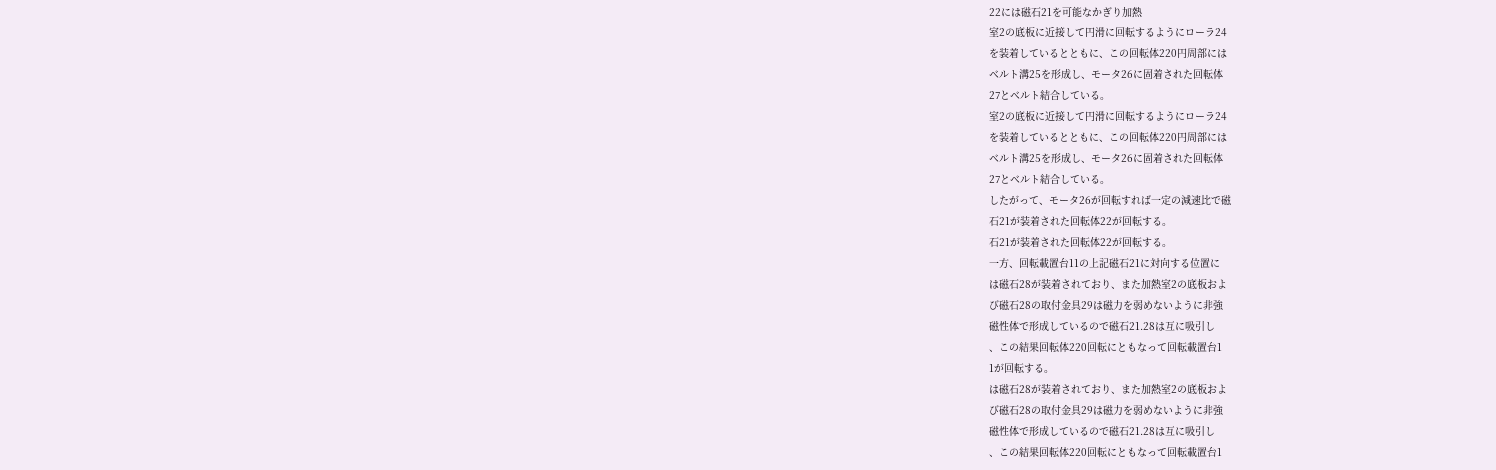22には磁石21を可能なかぎり加熱
室2の底板に近接して円滑に回転するようにローラ24
を装着しているとともに、この回転体220円周部には
ベルト溝25を形成し、モータ26に固着された回転体
27とベルト結合している。
室2の底板に近接して円滑に回転するようにローラ24
を装着しているとともに、この回転体220円周部には
ベルト溝25を形成し、モータ26に固着された回転体
27とベルト結合している。
したがって、モータ26が回転すれば一定の減速比で磁
石21が装着された回転体22が回転する。
石21が装着された回転体22が回転する。
一方、回転載置台11の上記磁石21に対向する位置に
は磁石28が装着されており、また加熱室2の底板およ
び磁石28の取付金具29は磁力を弱めないように非強
磁性体で形成しているので磁石21.28は互に吸引し
、この結果回転体220回転にともなって回転載置台1
1が回転する。
は磁石28が装着されており、また加熱室2の底板およ
び磁石28の取付金具29は磁力を弱めないように非強
磁性体で形成しているので磁石21.28は互に吸引し
、この結果回転体220回転にともなって回転載置台1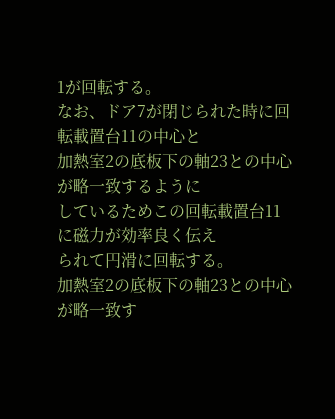1が回転する。
なお、ドア7が閉じられた時に回転載置台11の中心と
加熱室2の底板下の軸23との中心が略一致するように
しているためこの回転載置台11に磁力が効率良く伝え
られて円滑に回転する。
加熱室2の底板下の軸23との中心が略一致す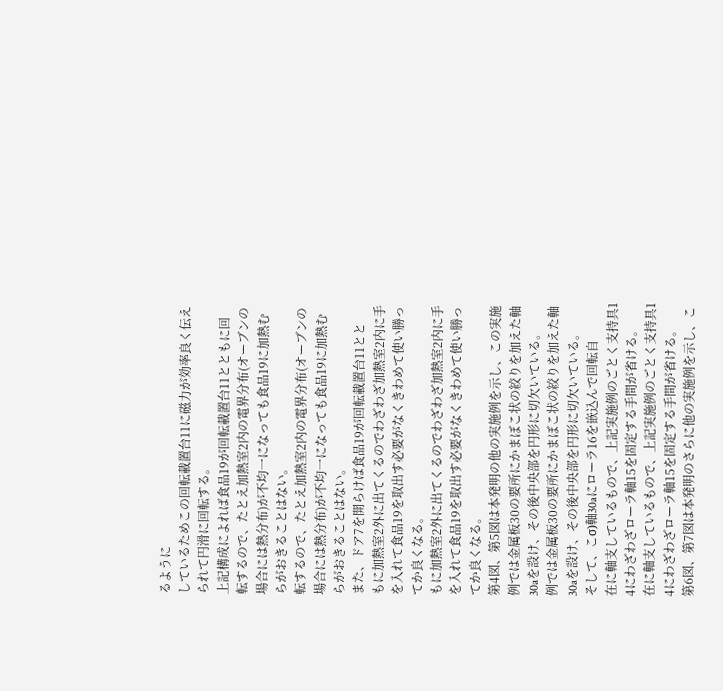るように
しているためこの回転載置台11に磁力が効率良く伝え
られて円滑に回転する。
上記構成によれば食品19が回転載置台11とともに回
転するので、たとえ加熱室2内の電界分布(オーブンの
場合には熱分布)が不均一になっても食品19に加熱む
らがおきることはない。
転するので、たとえ加熱室2内の電界分布(オーブンの
場合には熱分布)が不均一になっても食品19に加熱む
らがおきることはない。
また、ドア7を開らけば食品19が回転載置台11とと
もに加熱室2外に出てくるのでわざわざ加熱室2内に手
を入れて食品19を取出す必要がなくきわめて使い勝っ
てか良くなる。
もに加熱室2外に出てくるのでわざわざ加熱室2内に手
を入れて食品19を取出す必要がなくきわめて使い勝っ
てか良くなる。
第4図、第5図は本発明の他の実施例を示し、この実施
例では金属板30の要所にかまぼこ状の絞りを加えた軸
30aを設け、その後中央部を円形に切欠いている。
例では金属板30の要所にかまぼこ状の絞りを加えた軸
30aを設け、その後中央部を円形に切欠いている。
そして、こσ)軸30aにローラ16を嵌込んで回転自
在に軸支しているもので、上記実施例のごとく支持具1
4にわざわざローラ軸15を固定する手間が省ける。
在に軸支しているもので、上記実施例のごとく支持具1
4にわざわざローラ軸15を固定する手間が省ける。
第6図、第7図は本発明のさらに他の実施例を示し、こ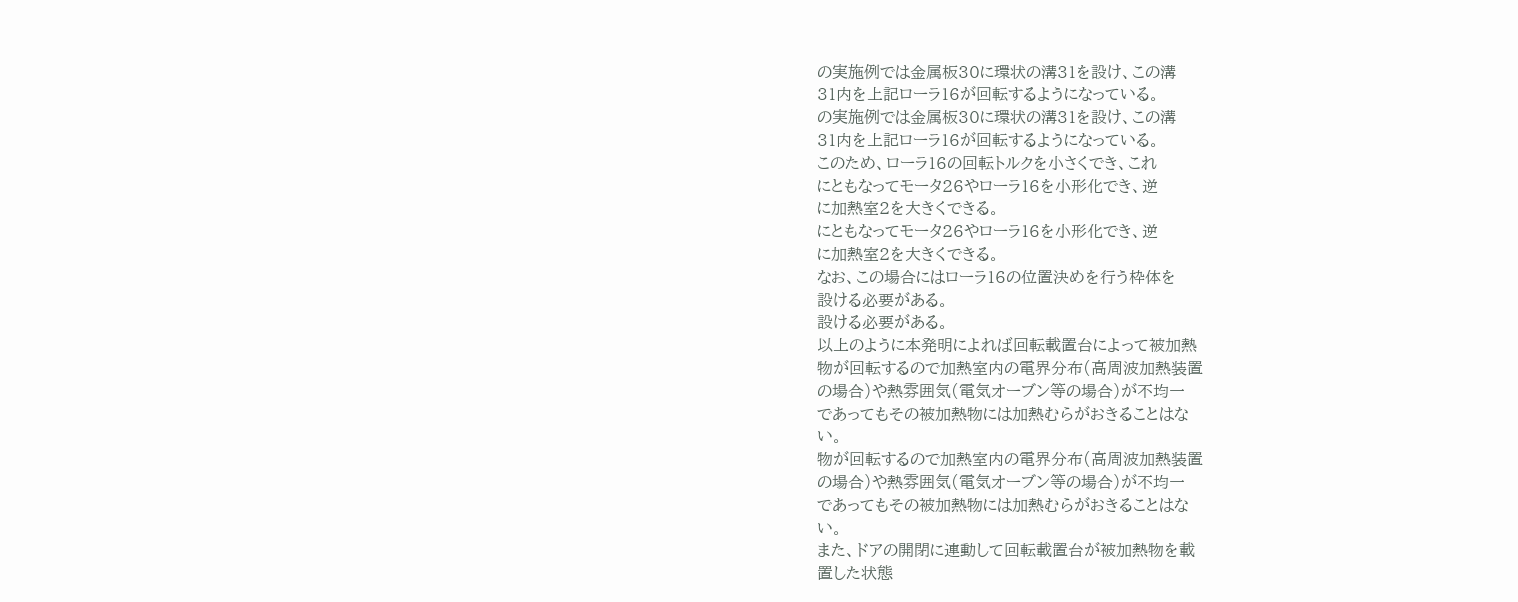の実施例では金属板30に環状の溝31を設け、この溝
31内を上記ローラ16が回転するようになっている。
の実施例では金属板30に環状の溝31を設け、この溝
31内を上記ローラ16が回転するようになっている。
このため、ローラ16の回転トルクを小さくでき、これ
にともなってモータ26やローラ16を小形化でき、逆
に加熱室2を大きくできる。
にともなってモータ26やローラ16を小形化でき、逆
に加熱室2を大きくできる。
なお、この場合にはローラ16の位置決めを行う枠体を
設ける必要がある。
設ける必要がある。
以上のように本発明によれば回転載置台によって被加熱
物が回転するので加熱室内の電界分布(高周波加熱装置
の場合)や熱雰囲気(電気オーブン等の場合)が不均一
であってもその被加熱物には加熱むらがおきることはな
い。
物が回転するので加熱室内の電界分布(高周波加熱装置
の場合)や熱雰囲気(電気オーブン等の場合)が不均一
であってもその被加熱物には加熱むらがおきることはな
い。
また、ドアの開閉に連動して回転載置台が被加熱物を載
置した状態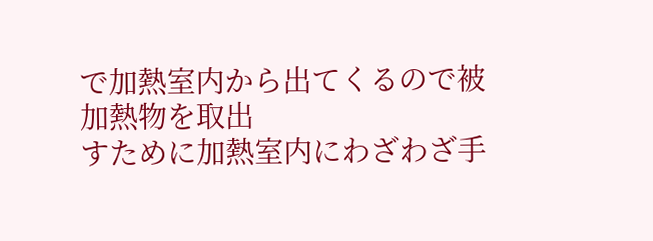で加熱室内から出てくるので被加熱物を取出
すために加熱室内にわざわざ手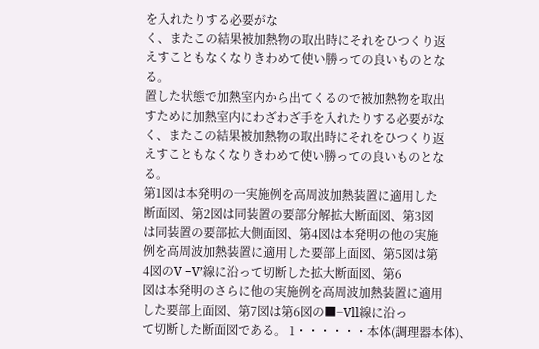を入れたりする必要がな
く、またこの結果被加熱物の取出時にそれをひつくり返
えすこともなくなりきわめて使い勝っての良いものとな
る。
置した状態で加熱室内から出てくるので被加熱物を取出
すために加熱室内にわざわざ手を入れたりする必要がな
く、またこの結果被加熱物の取出時にそれをひつくり返
えすこともなくなりきわめて使い勝っての良いものとな
る。
第1図は本発明の一実施例を高周波加熱装置に適用した
断面図、第2図は同装置の要部分解拡大断面図、第3図
は同装置の要部拡大側面図、第4図は本発明の他の実施
例を高周波加熱装置に適用した要部上面図、第5図は第
4図のV −V’線に沿って切断した拡大断面図、第6
図は本発明のさらに他の実施例を高周波加熱装置に適用
した要部上面図、第7図は第6図の■−Vll線に沿っ
て切断した断面図である。 1・・・・・・本体(調理器本体)、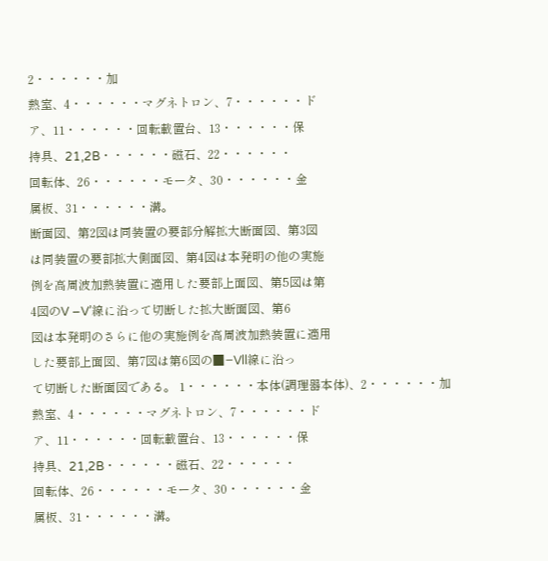2・・・・・・加
熱室、4・・・・・・マグネトロン、7・・・・・・ド
ア、11・・・・・・回転載置台、13・・・・・・保
持具、21,2B・・・・・・磁石、22・・・・・・
回転体、26・・・・・・モータ、30・・・・・・金
属板、31・・・・・・溝。
断面図、第2図は同装置の要部分解拡大断面図、第3図
は同装置の要部拡大側面図、第4図は本発明の他の実施
例を高周波加熱装置に適用した要部上面図、第5図は第
4図のV −V’線に沿って切断した拡大断面図、第6
図は本発明のさらに他の実施例を高周波加熱装置に適用
した要部上面図、第7図は第6図の■−Vll線に沿っ
て切断した断面図である。 1・・・・・・本体(調理器本体)、2・・・・・・加
熱室、4・・・・・・マグネトロン、7・・・・・・ド
ア、11・・・・・・回転載置台、13・・・・・・保
持具、21,2B・・・・・・磁石、22・・・・・・
回転体、26・・・・・・モータ、30・・・・・・金
属板、31・・・・・・溝。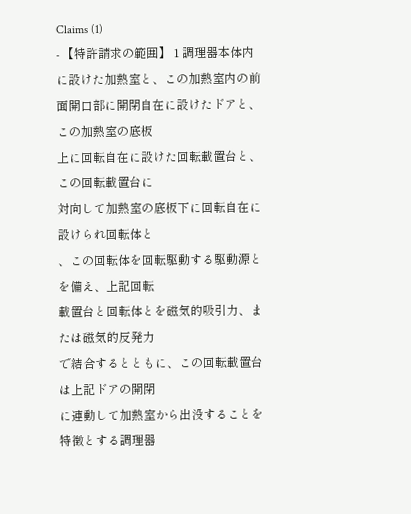Claims (1)
- 【特許請求の範囲】 1 調理器本体内に設けた加熱室と、この加熱室内の前
面開口部に開閉自在に設けたドアと、この加熱室の底板
上に回転自在に設けた回転載置台と、この回転載置台に
対向して加熱室の底板下に回転自在に設けられ回転体と
、この回転体を回転駆動する駆動源とを備え、上記回転
載置台と回転体とを磁気的吸引力、または磁気的反発力
で結合するとともに、この回転載置台は上記ドアの開閉
に連動して加熱室から出没することを特徴とする調理器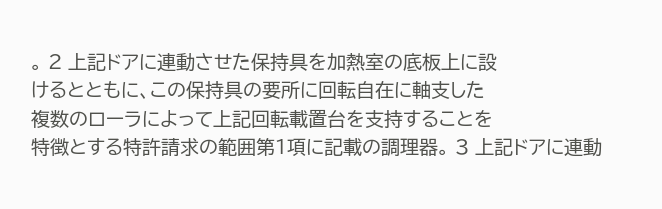。 2 上記ドアに連動させた保持具を加熱室の底板上に設
けるとともに、この保持具の要所に回転自在に軸支した
複数のローラによって上記回転載置台を支持することを
特徴とする特許請求の範囲第1項に記載の調理器。 3 上記ドアに連動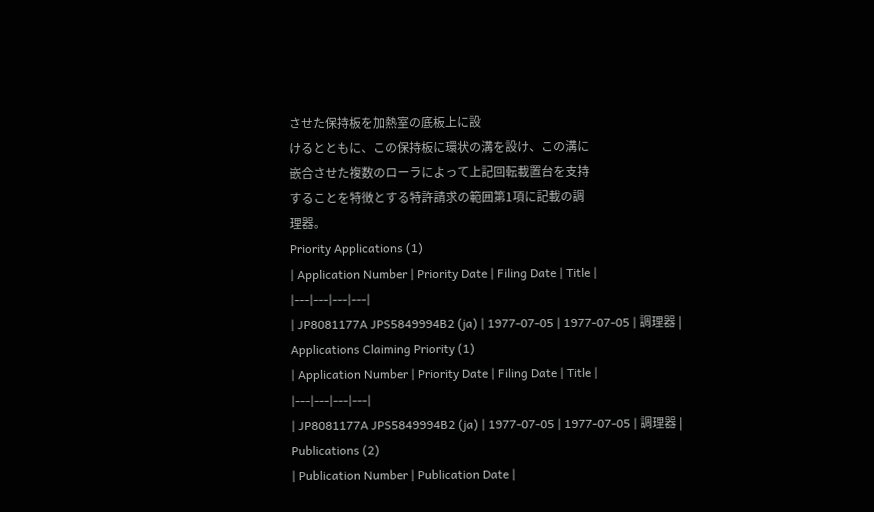させた保持板を加熱室の底板上に設
けるとともに、この保持板に環状の溝を設け、この溝に
嵌合させた複数のローラによって上記回転載置台を支持
することを特徴とする特許請求の範囲第1項に記載の調
理器。
Priority Applications (1)
| Application Number | Priority Date | Filing Date | Title |
|---|---|---|---|
| JP8081177A JPS5849994B2 (ja) | 1977-07-05 | 1977-07-05 | 調理器 |
Applications Claiming Priority (1)
| Application Number | Priority Date | Filing Date | Title |
|---|---|---|---|
| JP8081177A JPS5849994B2 (ja) | 1977-07-05 | 1977-07-05 | 調理器 |
Publications (2)
| Publication Number | Publication Date |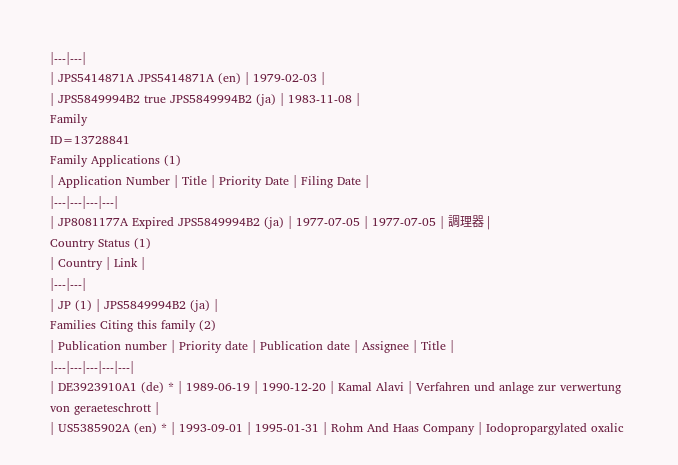|---|---|
| JPS5414871A JPS5414871A (en) | 1979-02-03 |
| JPS5849994B2 true JPS5849994B2 (ja) | 1983-11-08 |
Family
ID=13728841
Family Applications (1)
| Application Number | Title | Priority Date | Filing Date |
|---|---|---|---|
| JP8081177A Expired JPS5849994B2 (ja) | 1977-07-05 | 1977-07-05 | 調理器 |
Country Status (1)
| Country | Link |
|---|---|
| JP (1) | JPS5849994B2 (ja) |
Families Citing this family (2)
| Publication number | Priority date | Publication date | Assignee | Title |
|---|---|---|---|---|
| DE3923910A1 (de) * | 1989-06-19 | 1990-12-20 | Kamal Alavi | Verfahren und anlage zur verwertung von geraeteschrott |
| US5385902A (en) * | 1993-09-01 | 1995-01-31 | Rohm And Haas Company | Iodopropargylated oxalic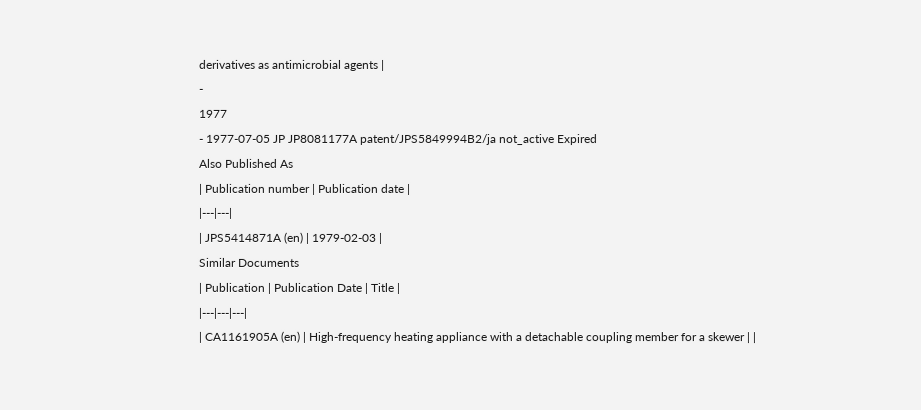derivatives as antimicrobial agents |
-
1977
- 1977-07-05 JP JP8081177A patent/JPS5849994B2/ja not_active Expired
Also Published As
| Publication number | Publication date |
|---|---|
| JPS5414871A (en) | 1979-02-03 |
Similar Documents
| Publication | Publication Date | Title |
|---|---|---|
| CA1161905A (en) | High-frequency heating appliance with a detachable coupling member for a skewer | |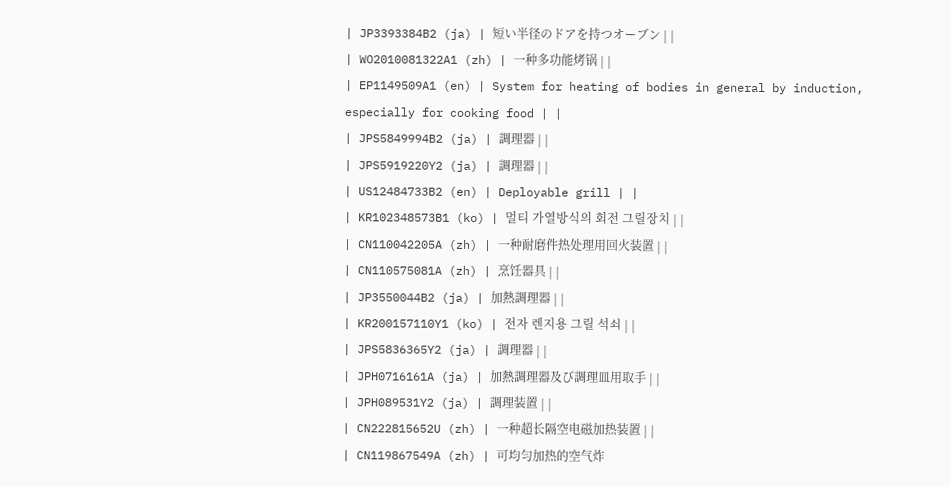| JP3393384B2 (ja) | 短い半径のドアを持つオーブン | |
| WO2010081322A1 (zh) | 一种多功能烤锅 | |
| EP1149509A1 (en) | System for heating of bodies in general by induction, especially for cooking food | |
| JPS5849994B2 (ja) | 調理器 | |
| JPS5919220Y2 (ja) | 調理器 | |
| US12484733B2 (en) | Deployable grill | |
| KR102348573B1 (ko) | 멀티 가열방식의 회전 그릴장치 | |
| CN110042205A (zh) | 一种耐磨件热处理用回火装置 | |
| CN110575081A (zh) | 烹饪器具 | |
| JP3550044B2 (ja) | 加熱調理器 | |
| KR200157110Y1 (ko) | 전자 렌지용 그릴 석쇠 | |
| JPS5836365Y2 (ja) | 調理器 | |
| JPH0716161A (ja) | 加熱調理器及び調理皿用取手 | |
| JPH089531Y2 (ja) | 調理装置 | |
| CN222815652U (zh) | 一种超长隔空电磁加热装置 | |
| CN119867549A (zh) | 可均匀加热的空气炸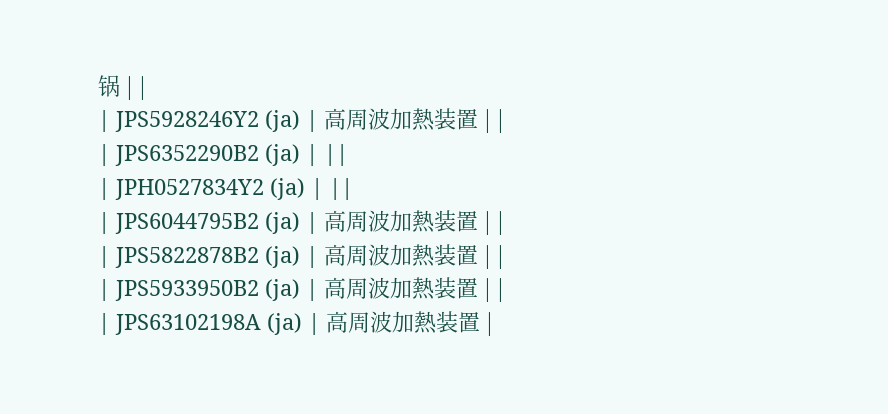锅 | |
| JPS5928246Y2 (ja) | 高周波加熱装置 | |
| JPS6352290B2 (ja) | ||
| JPH0527834Y2 (ja) | ||
| JPS6044795B2 (ja) | 高周波加熱装置 | |
| JPS5822878B2 (ja) | 高周波加熱装置 | |
| JPS5933950B2 (ja) | 高周波加熱装置 | |
| JPS63102198A (ja) | 高周波加熱装置 |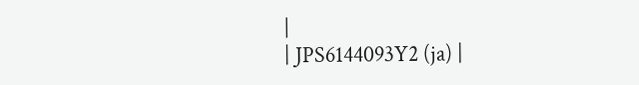|
| JPS6144093Y2 (ja) |